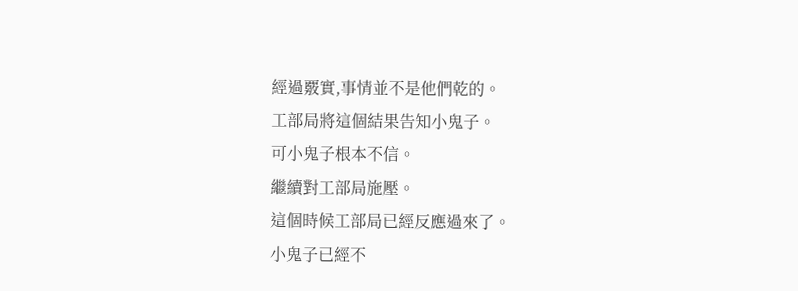經過覈實,事情並不是他們乾的。
工部局將這個結果告知小鬼子。
可小鬼子根本不信。
繼續對工部局施壓。
這個時候工部局已經反應過來了。
小鬼子已經不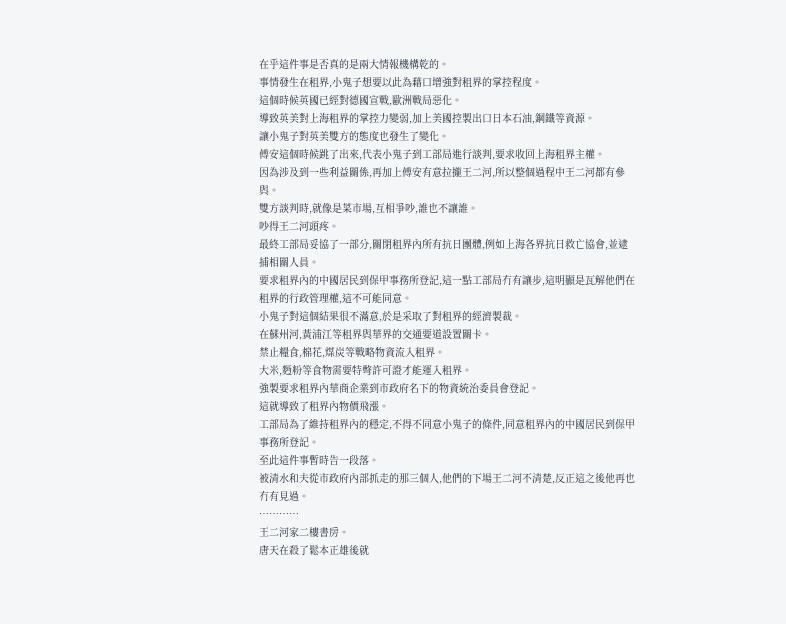在乎這件事是否真的是兩大情報機構乾的。
事情發生在租界,小鬼子想要以此為藉口增強對租界的掌控程度。
這個時候英國已經對德國宣戰,歐洲戰局惡化。
導致英美對上海租界的掌控力變弱,加上美國控製出口日本石油,鋼鐵等資源。
讓小鬼子對英美雙方的態度也發生了變化。
傅安這個時候跳了出來,代表小鬼子到工部局進行談判,要求收回上海租界主權。
因為涉及到一些利益關係,再加上傅安有意拉攏王二河,所以整個過程中王二河都有參與。
雙方談判時,就像是菜市場,互相爭吵,誰也不讓誰。
吵得王二河頭疼。
最終工部局妥協了一部分,關閉租界內所有抗日團體,例如上海各界抗日救亡協會,並逮捕相關人員。
要求租界內的中國居民到保甲事務所登記,這一點工部局冇有讓步,這明顯是瓦解他們在租界的行政管理權,這不可能同意。
小鬼子對這個結果很不滿意,於是采取了對租界的經濟製裁。
在蘇州河,黃浦江等租界與華界的交通要道設置關卡。
禁止糧食,棉花,煤炭等戰略物資流入租界。
大米,麪粉等食物需要特彆許可證才能運入租界。
強製要求租界內華商企業到市政府名下的物資統治委員會登記。
這就導致了租界內物價飛漲。
工部局為了維持租界內的穩定,不得不同意小鬼子的條件,同意租界內的中國居民到保甲事務所登記。
至此這件事暫時告一段落。
被清水和夫從市政府內部抓走的那三個人,他們的下場王二河不清楚,反正這之後他再也冇有見過。
…………
王二河家二樓書房。
唐天在殺了鬆本正雄後就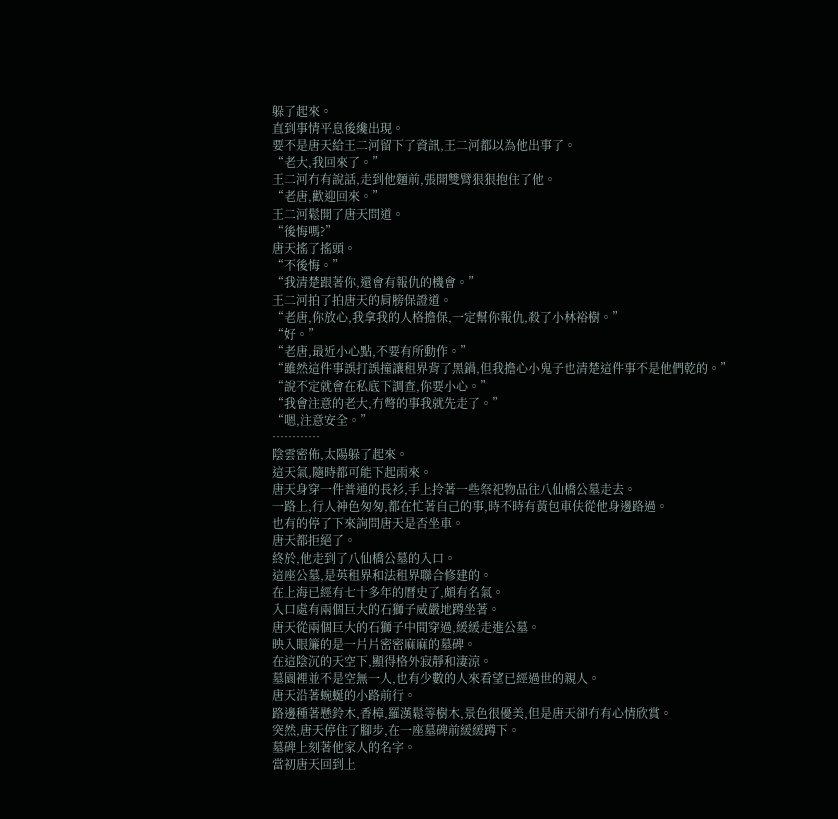躲了起來。
直到事情平息後纔出現。
要不是唐天給王二河留下了資訊,王二河都以為他出事了。
“老大,我回來了。”
王二河冇有說話,走到他麵前,張開雙臂狠狠抱住了他。
“老唐,歡迎回來。”
王二河鬆開了唐天問道。
“後悔嗎?”
唐天搖了搖頭。
“不後悔。”
“我清楚跟著你,還會有報仇的機會。”
王二河拍了拍唐天的肩膀保證道。
“老唐,你放心,我拿我的人格擔保,一定幫你報仇,殺了小林裕樹。”
“好。”
“老唐,最近小心點,不要有所動作。”
“雖然這件事誤打誤撞讓租界背了黑鍋,但我擔心小鬼子也清楚這件事不是他們乾的。”
“說不定就會在私底下調查,你要小心。”
“我會注意的老大,冇彆的事我就先走了。”
“嗯,注意安全。”
…………
陰雲密佈,太陽躲了起來。
這天氣,隨時都可能下起雨來。
唐天身穿一件普通的長衫,手上拎著一些祭祀物品往八仙橋公墓走去。
一路上,行人神色匆匆,都在忙著自己的事,時不時有黃包車伕從他身邊路過。
也有的停了下來詢問唐天是否坐車。
唐天都拒絕了。
終於,他走到了八仙橋公墓的入口。
這座公墓,是英租界和法租界聯合修建的。
在上海已經有七十多年的曆史了,頗有名氣。
入口處有兩個巨大的石獅子威嚴地蹲坐著。
唐天從兩個巨大的石獅子中間穿過,緩緩走進公墓。
映入眼簾的是一片片密密麻麻的墓碑。
在這陰沉的天空下,顯得格外寂靜和淒涼。
墓園裡並不是空無一人,也有少數的人來看望已經過世的親人。
唐天沿著蜿蜒的小路前行。
路邊種著懸鈴木,香樟,羅漢鬆等樹木,景色很優美,但是唐天卻冇有心情欣賞。
突然,唐天停住了腳步,在一座墓碑前緩緩蹲下。
墓碑上刻著他家人的名字。
當初唐天回到上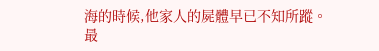海的時候,他家人的屍體早已不知所蹤。
最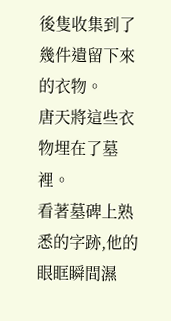後隻收集到了幾件遺留下來的衣物。
唐天將這些衣物埋在了墓裡。
看著墓碑上熟悉的字跡,他的眼眶瞬間濕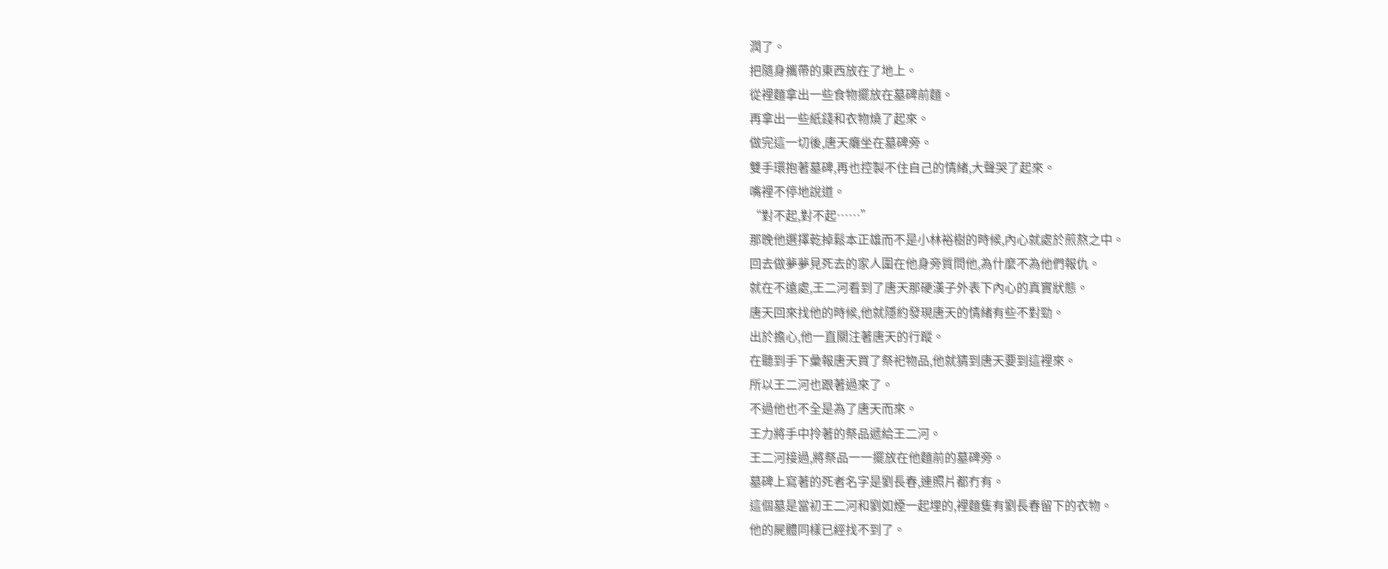潤了。
把隨身攜帶的東西放在了地上。
從裡麵拿出一些食物擺放在墓碑前麵。
再拿出一些紙錢和衣物燒了起來。
做完這一切後,唐天癱坐在墓碑旁。
雙手環抱著墓碑,再也控製不住自己的情緒,大聲哭了起來。
嘴裡不停地說道。
“對不起,對不起……”
那晚他選擇乾掉鬆本正雄而不是小林裕樹的時候,內心就處於煎熬之中。
回去做夢夢見死去的家人圍在他身旁質問他,為什麼不為他們報仇。
就在不遠處,王二河看到了唐天那硬漢子外表下內心的真實狀態。
唐天回來找他的時候,他就隱約發現唐天的情緒有些不對勁。
出於擔心,他一直關注著唐天的行蹤。
在聽到手下彙報唐天買了祭祀物品,他就猜到唐天要到這裡來。
所以王二河也跟著過來了。
不過他也不全是為了唐天而來。
王力將手中拎著的祭品遞給王二河。
王二河接過,將祭品一一擺放在他麵前的墓碑旁。
墓碑上寫著的死者名字是劉長春,連照片都冇有。
這個墓是當初王二河和劉如煙一起埋的,裡麵隻有劉長春留下的衣物。
他的屍體同樣已經找不到了。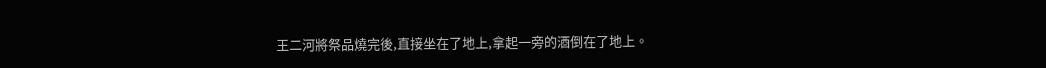王二河將祭品燒完後,直接坐在了地上,拿起一旁的酒倒在了地上。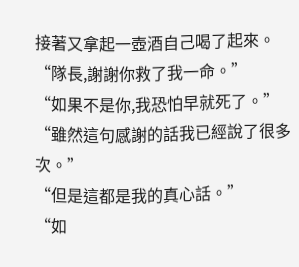接著又拿起一壺酒自己喝了起來。
“隊長,謝謝你救了我一命。”
“如果不是你,我恐怕早就死了。”
“雖然這句感謝的話我已經說了很多次。”
“但是這都是我的真心話。”
“如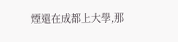煙還在成都上大學,那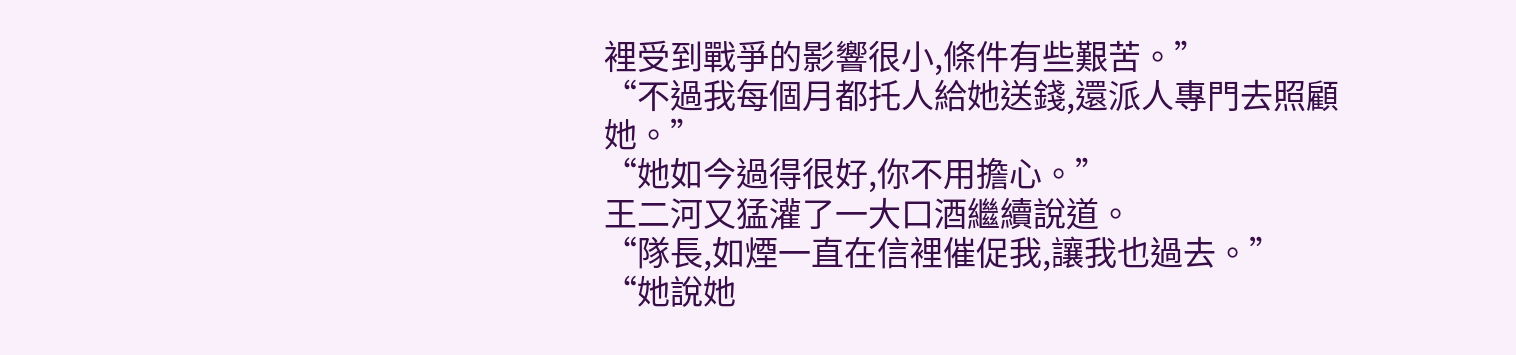裡受到戰爭的影響很小,條件有些艱苦。”
“不過我每個月都托人給她送錢,還派人專門去照顧她。”
“她如今過得很好,你不用擔心。”
王二河又猛灌了一大口酒繼續說道。
“隊長,如煙一直在信裡催促我,讓我也過去。”
“她說她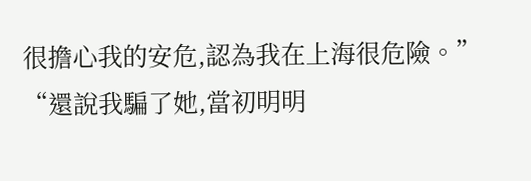很擔心我的安危,認為我在上海很危險。”
“還說我騙了她,當初明明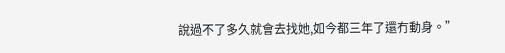說過不了多久就會去找她,如今都三年了還冇動身。”